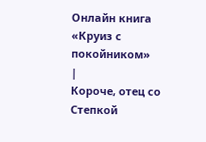Онлайн книга «Круиз с покойником»
|
Короче, отец со Степкой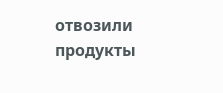отвозили продукты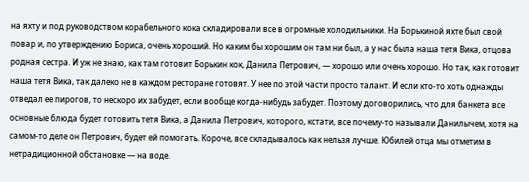на яхту и под руководством корабельного кока складировали все в огромные холодильники. На Борькиной яхте был свой повар и, по утверждению Бориса, очень хороший. Но каким бы хорошим он там ни был, а у нас была наша тетя Вика, отцова родная сестра. И уж не знаю, как там готовит Борькин кок, Данила Петрович, — хорошо или очень хорошо. Но так, как готовит наша тетя Вика, так далеко не в каждом ресторане готовят. У нее по этой части просто талант. И если кто-то хоть однажды отведал ее пирогов, то нескоро их забудет, если вообще когда-нибудь забудет. Поэтому договорились, что для банкета все основные блюда будет готовить тетя Вика, а Данила Петрович, которого, кстати, все почему-то называли Данилычем, хотя на самом-то деле он Петрович, будет ей помогать. Короче, все складывалось как нельзя лучше. Юбилей отца мы отметим в нетрадиционной обстановке — на воде.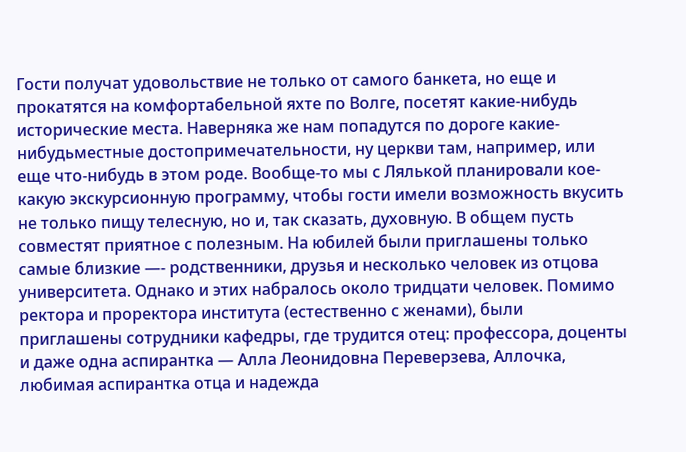Гости получат удовольствие не только от самого банкета, но еще и прокатятся на комфортабельной яхте по Волге, посетят какие-нибудь исторические места. Наверняка же нам попадутся по дороге какие-нибудьместные достопримечательности, ну церкви там, например, или еще что-нибудь в этом роде. Вообще-то мы с Лялькой планировали кое-какую экскурсионную программу, чтобы гости имели возможность вкусить не только пищу телесную, но и, так сказать, духовную. В общем пусть совместят приятное с полезным. На юбилей были приглашены только самые близкие —- родственники, друзья и несколько человек из отцова университета. Однако и этих набралось около тридцати человек. Помимо ректора и проректора института (естественно с женами), были приглашены сотрудники кафедры, где трудится отец: профессора, доценты и даже одна аспирантка — Алла Леонидовна Переверзева, Аллочка, любимая аспирантка отца и надежда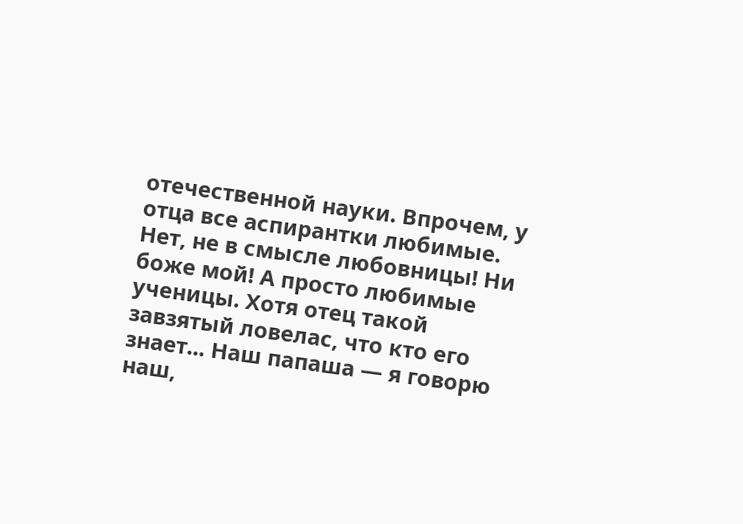отечественной науки. Впрочем, у отца все аспирантки любимые. Нет, не в смысле любовницы! Ни боже мой! А просто любимые ученицы. Хотя отец такой завзятый ловелас, что кто его знает... Наш папаша — я говорю наш,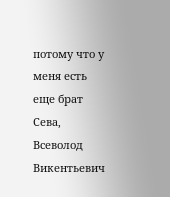потому что у меня есть еще брат Сева, Всеволод Викентьевич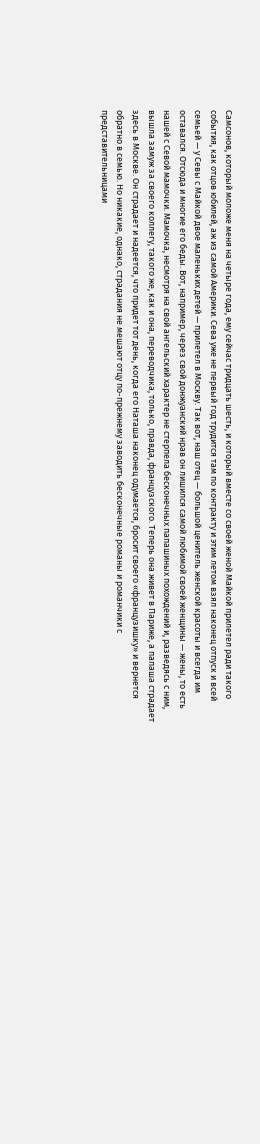Самсонов, который моложе меня на четыре года, ему сейчас тридцать шесть, и который вместе со своей женой Майкой прилетел ради такого события, как отцов юбилей, аж из самой Америки. Сева уже не первый год трудится там по контракту и этим летом взял наконец отпуск и всей семьей — у Севы с Майкой двое маленьких детей — прилетел в Москву. Так вот, наш отец — большой ценитель женской красоты и всегда им оставался. Отсюда и многие его беды. Вот, например, через свой донжуанский нрав он лишился самой любимой своей женщины — жены, то есть нашей с Севой мамочки. Мамочка, несмотря на свой ангельский характер не стерпела бесконечных папашиных похождений и, разведясь с ним, вышла замуж за своего коллегу, такого же, как и она, переводчика, только, правда, французского. Теперь она живет в Париже, а папаша страдает здесь в Москве. Он страдает и надеется, что придет тот день, когда его Наташа наконец одумается, бросит своего «французишку» и вернется обратно в семью. Но никакие, однако, страдания не мешают отцу по-прежнему заводить бесконечные романы и романчики с представительницами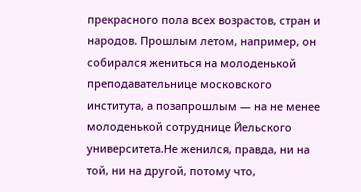прекрасного пола всех возрастов, стран и народов. Прошлым летом, например, он собирался жениться на молоденькой преподавательнице московского института, а позапрошлым — на не менее молоденькой сотруднице Йельского университета.Не женился, правда, ни на той, ни на другой, потому что,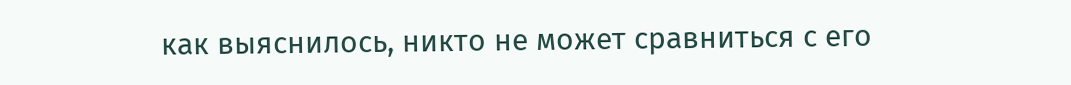как выяснилось, никто не может сравниться с его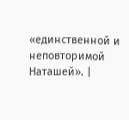«единственной и неповторимой Наташей». |